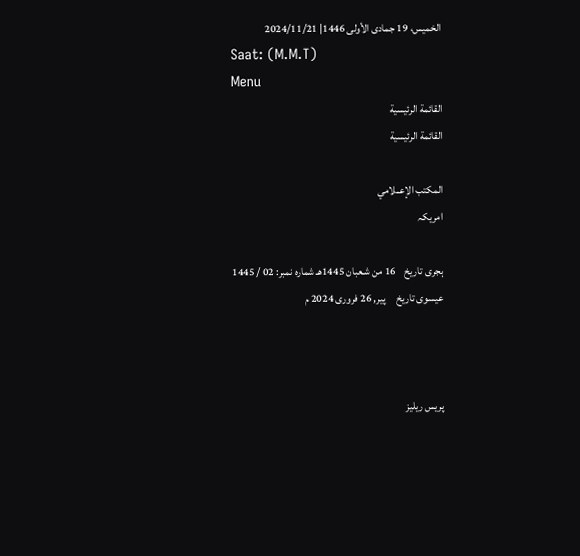الخميس، 19 جمادى الأولى 1446| 2024/11/21
Saat: (M.M.T)
Menu
القائمة الرئيسية
القائمة الرئيسية

المكتب الإعــلامي
امریکہ

ہجری تاریخ    16 من شـعبان 1445هـ شمارہ نمبر: 02 / 1445
عیسوی تاریخ     پیر, 26 فروری 2024 م



پریس ریلیز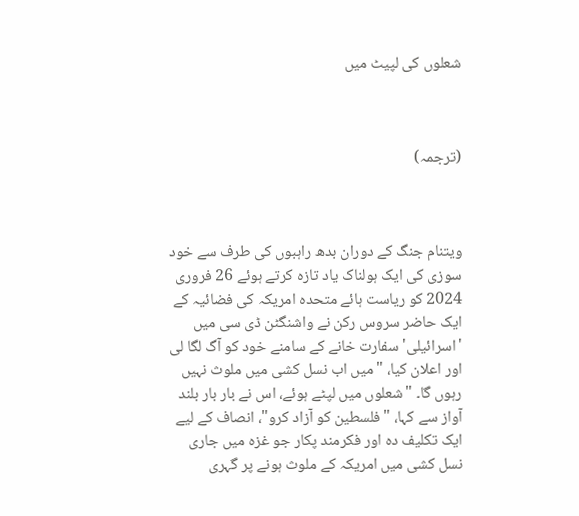شعلوں کی لپیٹ میں



(ترجمہ)



ویتنام جنگ کے دوران بدھ راہبوں کی طرف سے خود سوزی کی ایک ہولناک یاد تازہ کرتے ہوئے 26 فروری 2024 کو ریاست ہائے متحدہ امریکہ کی فضائیہ کے ایک حاضر سروس رکن نے واشنگٹن ڈی سی میں 'اسرائیلی' سفارت خانے کے سامنے خود کو آگ لگا لی اور اعلان کیا، " میں اب نسل کشی میں ملوث نہیں رہوں گا۔ "شعلوں میں لپٹے ہوئے، اس نے بار بار بلند آواز سے کہا، "فلسطین کو آزاد کرو"، انصاف کے لیے ایک تکلیف دہ اور فکرمند پکار جو غزہ میں جاری نسل کشی میں امریکہ کے ملوث ہونے پر گہری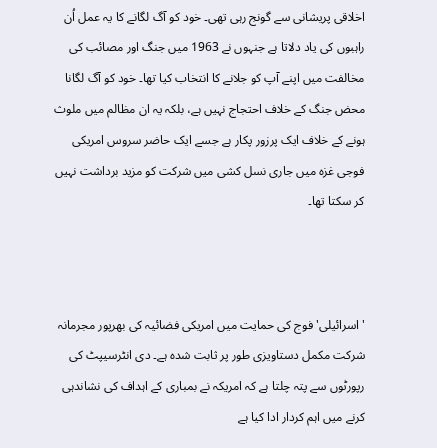اخلاقی پریشانی سے گونج رہی تھی۔ خود کو آگ لگانے کا یہ عمل اُن راہبوں کی یاد دلاتا ہے جنہوں نے 1963 میں جنگ اور مصائب کی مخالفت میں اپنے آپ کو جلانے کا انتخاب کیا تھا۔ خود کو آگ لگانا محض جنگ کے خلاف احتجاج نہیں ہے، بلکہ یہ ان مظالم میں ملوث ہونے کے خلاف ایک پرزور پکار ہے جسے ایک حاضر سروس امریکی فوجی غزہ میں جاری نسل کشی میں شرکت کو مزید برداشت نہیں کر سکتا تھا۔



'اسرائیلی' فوج کی حمایت میں امریکی فضائیہ کی بھرپور مجرمانہ شرکت مکمل دستاویزی طور پر ثابت شدہ ہے۔ دی انٹرسیپٹ کی رپورٹوں سے پتہ چلتا ہے کہ امریکہ نے بمباری کے اہداف کی نشاندہی کرنے میں اہم کردار ادا کیا ہے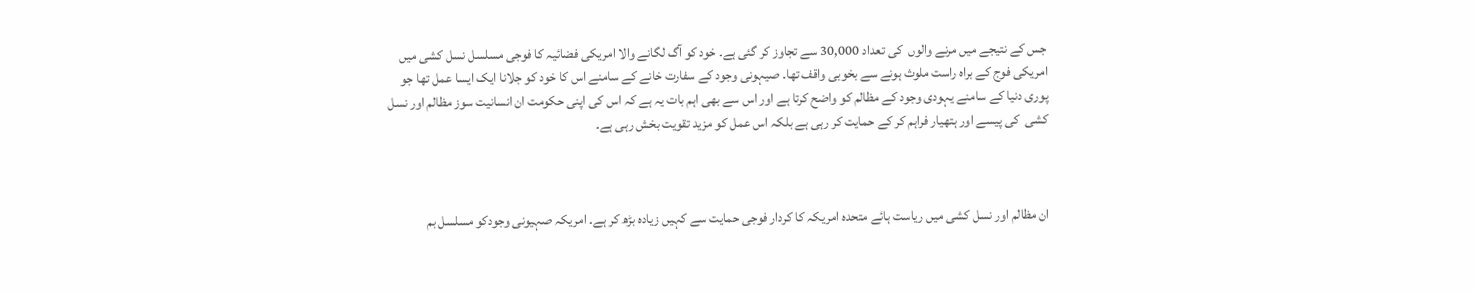جس کے نتیجے میں مرنے والوں  کی تعداد 30,000 سے تجاوز کر گئی ہے۔ خود کو آگ لگانے والا امریکی فضائیہ کا فوجی مسلسل نسل کشی میں امریکی فوج کے براہ راست ملوث ہونے سے بخوبی واقف تھا۔ صیہونی وجود کے سفارت خانے کے سامنے اس کا خود کو جلانا ایک ایسا عمل تھا جو پوری دنیا کے سامنے یہودی وجود کے مظالم کو واضح کرتا ہے اور اس سے بھی اہم بات یہ ہے کہ اس کی اپنی حکومت ان انسانیت سوز مظالم اور نسل کشی  کی پیسے اور ہتھیار فراہم کر کے حمایت کر رہی ہے بلکہ اس عمل کو مزید تقویت بخش رہی ہے۔



ان مظالم اور نسل کشی میں ریاست ہائے متحدہ امریکہ کا کردار فوجی حمایت سے کہیں زیادہ بڑھ کر ہے۔ امریکہ صہیونی وجودکو مسلسل بم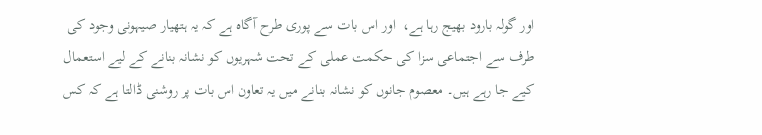اور گولہ بارود بھیج رہا ہے،  اور اس بات سے پوری طرح آگاہ ہے کہ یہ ہتھیار صیہونی وجود کی طرف سے اجتماعی سزا کی حکمت عملی کے تحت شہریوں کو نشانہ بنانے کے لیے استعمال کیے جا رہے ہیں۔ معصوم جانوں کو نشانہ بنانے میں یہ تعاون اس بات پر روشنی ڈالتا ہے کہ کس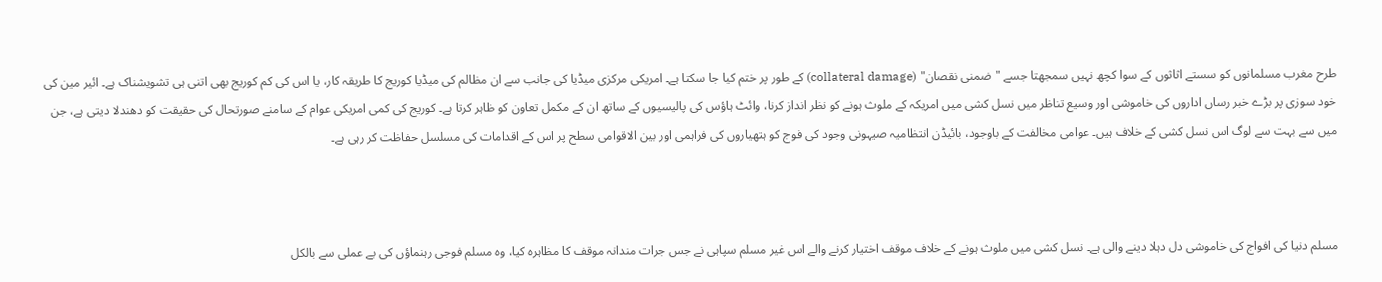طرح مغرب مسلمانوں کو سستے اثاثوں کے سوا کچھ نہیں سمجھتا جسے "ضمنی نقصان" (collateral damage) کے طور پر ختم کیا جا سکتا ہے۔ امریکی مرکزی میڈیا کی جانب سے ان مظالم کی میڈیا کوریج کا طریقہ کار، یا اس کی کم کوریج بھی اتنی ہی تشویشناک ہے۔ ائیر مین کی خود سوزی پر بڑے خبر رساں اداروں کی خاموشی اور وسیع تناظر میں نسل کشی میں امریکہ کے ملوث ہونے کو نظر انداز کرنا، وائٹ ہاؤس کی پالیسیوں کے ساتھ ان کے مکمل تعاون کو ظاہر کرتا ہے۔ کوریج کی کمی امریکی عوام کے سامنے صورتحال کی حقیقت کو دھندلا دیتی ہے، جن میں سے بہت سے لوگ اس نسل کشی کے خلاف ہیں۔ عوامی مخالفت کے باوجود، بائیڈن انتظامیہ صیہونی وجود کی فوج کو ہتھیاروں کی فراہمی اور بین الاقوامی سطح پر اس کے اقدامات کی مسلسل حفاظت کر رہی ہے۔



مسلم دنیا کی افواج کی خاموشی دل دہلا دینے والی ہے۔ نسل کشی میں ملوث ہونے کے خلاف موقف اختیار کرنے والے اس غیر مسلم سپاہی نے جس جرات مندانہ موقف کا مظاہرہ کیا، وہ مسلم فوجی رہنماؤں کی بے عملی سے بالکل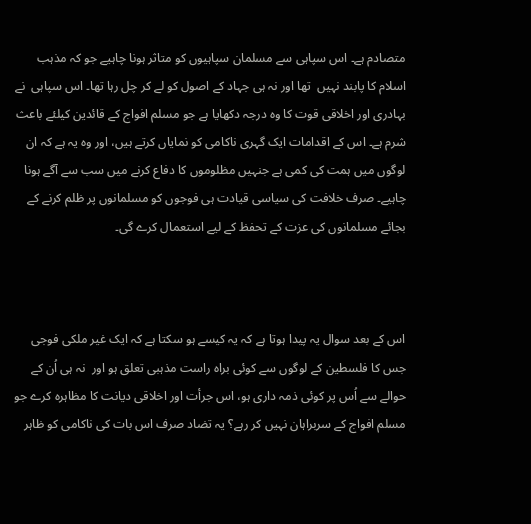متصادم ہے۔ اس سپاہی سے مسلمان سپاہیوں کو متاثر ہونا چاہیے جو کہ مذہب اسلام کا پابند نہیں  تھا اور نہ ہی جہاد کے اصول کو لے کر چل رہا تھا۔ اس سپاہی  نے بہادری اور اخلاقی قوت کا وہ درجہ دکھایا ہے جو مسلم افواج کے قائدین کیلئے باعث شرم ہے۔ اس کے اقدامات ایک گہری ناکامی کو نمایاں کرتے ہیں، اور وہ یہ ہے کہ ان لوگوں میں ہمت کی کمی ہے جنہیں مظلوموں کا دفاع کرنے میں سب سے آگے ہونا چاہیے۔ صرف خلافت کی سیاسی قیادت ہی فوجوں کو مسلمانوں پر ظلم کرنے کے بجائے مسلمانوں کی عزت کے تحفظ کے لیے استعمال کرے گی۔



اس کے بعد سوال یہ پیدا ہوتا ہے کہ یہ کیسے ہو سکتا ہے کہ ایک غیر ملکی فوجی جس کا فلسطین کے لوگوں سے کوئی براہ راست مذہبی تعلق ہو اور  نہ ہی اُن کے حوالے سے اُس پر کوئی ذمہ داری ہو، اس جرأت اور اخلاقی دیانت کا مظاہرہ کرے جو مسلم افواج کے سربراہان نہیں کر رہے؟ یہ تضاد صرف اس بات کی ناکامی کو ظاہر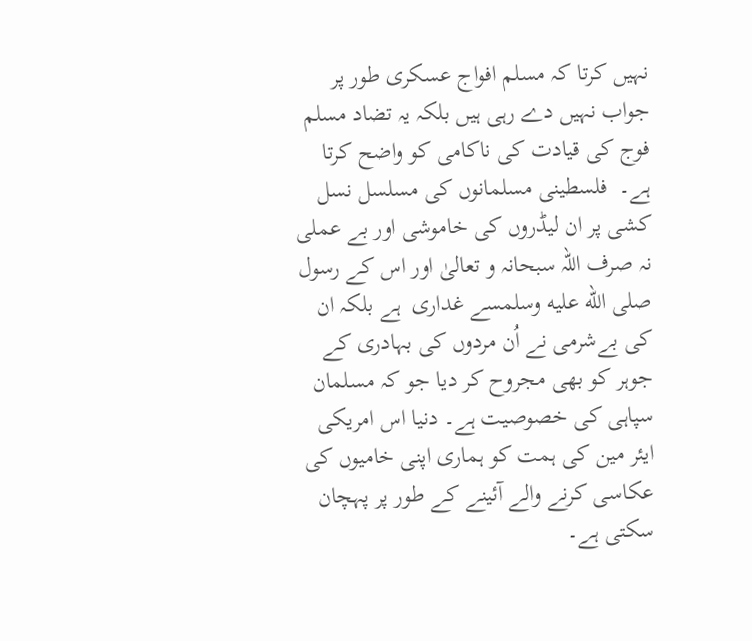نہیں کرتا کہ مسلم افواج عسکری طور پر جواب نہیں دے رہی ہیں بلکہ یہ تضاد مسلم فوج کی قیادت کی ناکامی کو واضح کرتا ہے۔  فلسطینی مسلمانوں کی مسلسل نسل کشی پر ان لیڈروں کی خاموشی اور بے عملی نہ صرف اللہ سبحانہ و تعالیٰ اور اس کے رسول صلى الله عليه وسلمسے غداری  ہے بلکہ ان کی بےشرمی نے اُن مردوں کی بہادری کے جوہر کو بھی مجروح کر دیا جو کہ مسلمان سپاہی کی خصوصیت ہے۔ دنیا اس امریکی ایئر مین کی ہمت کو ہماری اپنی خامیوں کی عکاسی کرنے والے آئینے کے طور پر پہچان سکتی ہے۔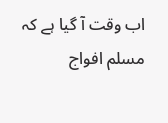اب وقت آ گیا ہے کہ مسلم افواج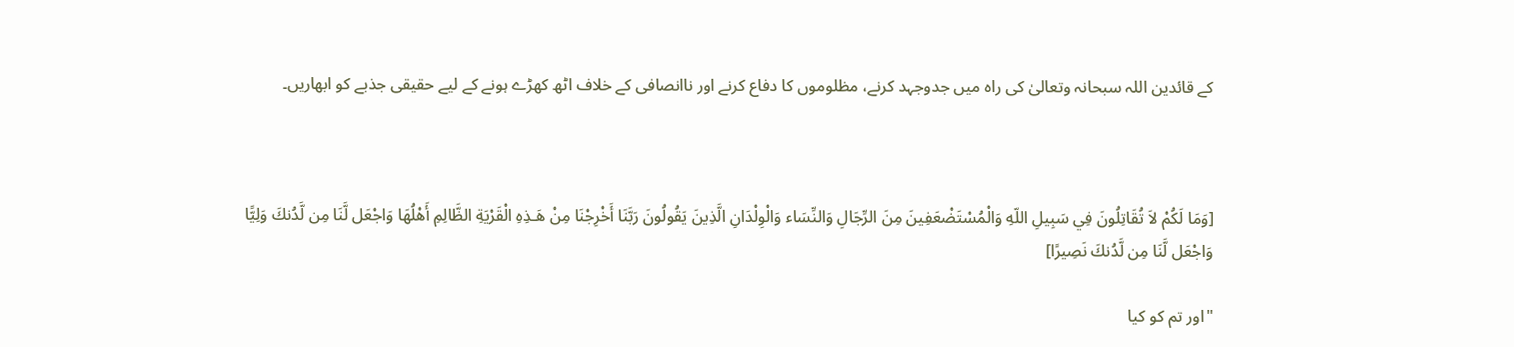کے قائدین اللہ سبحانہ وتعالیٰ کی راہ میں جدوجہد کرنے، مظلوموں کا دفاع کرنے اور ناانصافی کے خلاف اٹھ کھڑے ہونے کے لیے حقیقی جذبے کو ابھاریں۔



[وَمَا لَكُمْ لاَ تُقَاتِلُونَ فِي سَبِيلِ اللّهِ وَالْمُسْتَضْعَفِينَ مِنَ الرِّجَالِ وَالنِّسَاء وَالْوِلْدَانِ الَّذِينَ يَقُولُونَ رَبَّنَا أَخْرِجْنَا مِنْ هَـذِهِ الْقَرْيَةِ الظَّالِمِ أَهْلُهَا وَاجْعَل لَّنَا مِن لَّدُنكَ وَلِيًّا وَاجْعَل لَّنَا مِن لَّدُنكَ نَصِيرًا]

"اور تم کو کیا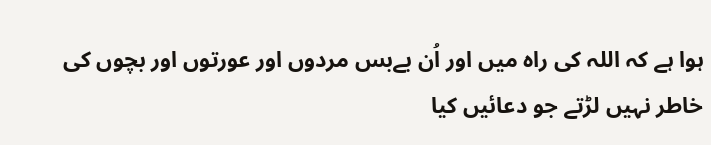ہوا ہے کہ اللہ کی راہ میں اور اُن بےبس مردوں اور عورتوں اور بچوں کی خاطر نہیں لڑتے جو دعائیں کیا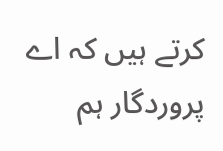کرتے ہیں کہ اے پروردگار ہم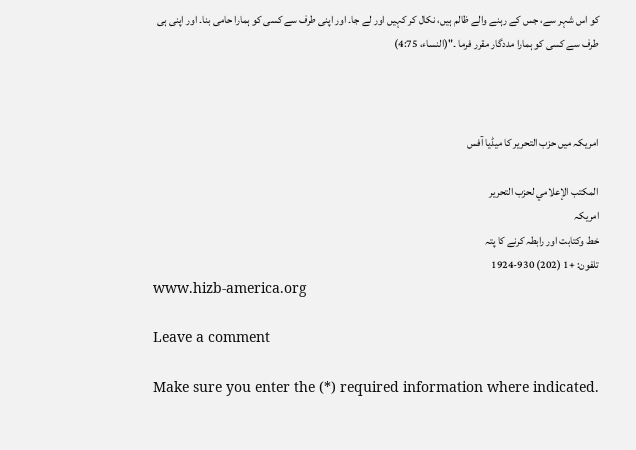کو اس شہر سے، جس کے رہنے والے ظالم ہیں، نکال کر کہیں اور لے جا۔ اور اپنی طرف سے کسی کو ہمارا حامی بنا۔ اور اپنی ہی طرف سے کسی کو ہمارا مددگار مقرر فرما ۔"(النساء، 4:75)



امریکہ میں حزب التحریر کا میڈیا آفس

المكتب الإعلامي لحزب التحرير
امریکہ
خط وکتابت اور رابطہ کرنے کا پتہ
تلفون: +1 (202) 930-1924
www.hizb-america.org

Leave a comment

Make sure you enter the (*) required information where indicated.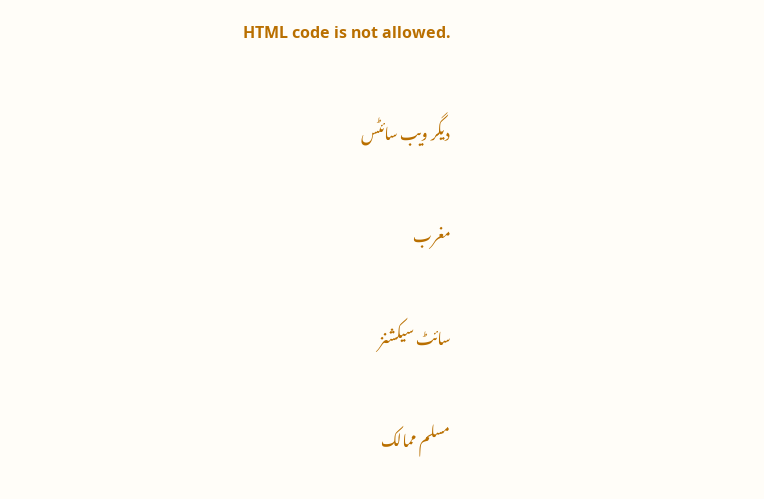HTML code is not allowed.

دیگر ویب سائٹس

مغرب

سائٹ سیکشنز

مسلم ممالک